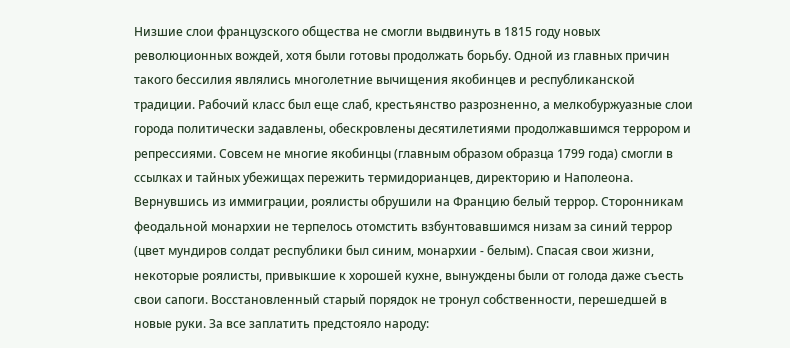Низшие слои французского общества не смогли выдвинуть в 1815 году новых революционных вождей, хотя были готовы продолжать борьбу. Одной из главных причин такого бессилия являлись многолетние вычищения якобинцев и республиканской традиции. Рабочий класс был еще слаб, крестьянство разрозненно, а мелкобуржуазные слои города политически задавлены, обескровлены десятилетиями продолжавшимся террором и репрессиями. Совсем не многие якобинцы (главным образом образца 1799 года) смогли в ссылках и тайных убежищах пережить термидорианцев, директорию и Наполеона.
Вернувшись из иммиграции, роялисты обрушили на Францию белый террор. Сторонникам феодальной монархии не терпелось отомстить взбунтовавшимся низам за синий террор (цвет мундиров солдат республики был синим, монархии - белым). Спасая свои жизни, некоторые роялисты, привыкшие к хорошей кухне, вынуждены были от голода даже съесть свои сапоги. Восстановленный старый порядок не тронул собственности, перешедшей в новые руки. За все заплатить предстояло народу: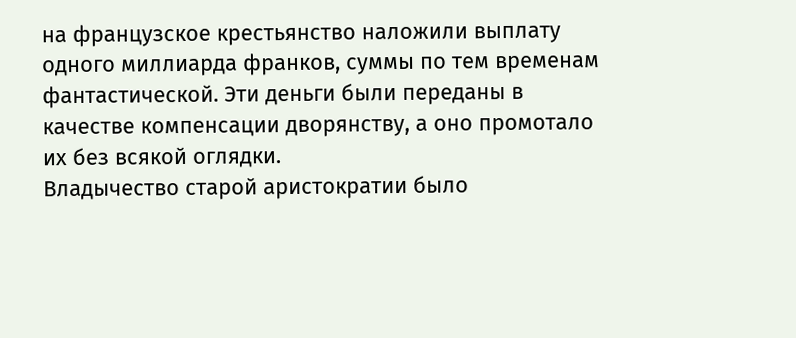на французское крестьянство наложили выплату одного миллиарда франков, суммы по тем временам фантастической. Эти деньги были переданы в качестве компенсации дворянству, а оно промотало их без всякой оглядки.
Владычество старой аристократии было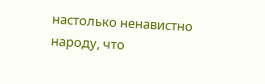настолько ненавистно народу, что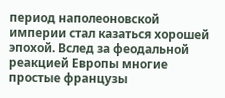период наполеоновской империи стал казаться хорошей эпохой. Вслед за феодальной реакцией Европы многие простые французы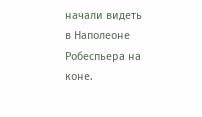начали видеть в Наполеоне Робеспьера на коне.